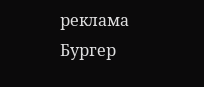реклама
Бургер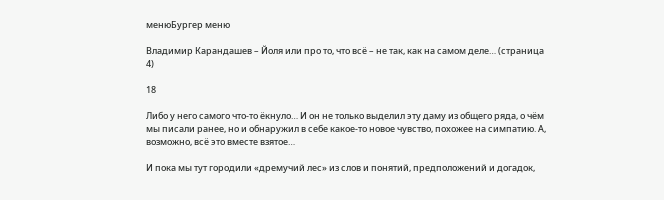менюБургер меню

Владимир Карандашев – Йоля или про то, что всё – не так, как на самом деле… (страница 4)

18

Либо у него самого что-то ёкнуло… И он не только выделил эту даму из общего ряда, о чём мы писали ранее, но и обнаружил в себе какое-то новое чувство, похожее на симпатию. А, возможно, всё это вместе взятое…

И пока мы тут городили «дремучий лес» из слов и понятий, предположений и догадок,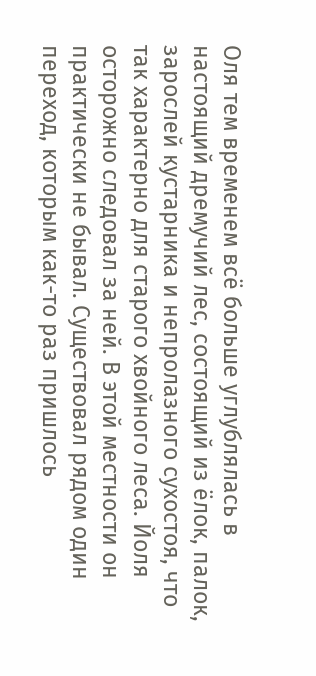Оля тем временем всё больше углублялась в настоящий дремучий лес, состоящий из ёлок, палок, зарослей кустарника и непролазного сухостоя, что так характерно для старого хвойного леса. Йоля осторожно следовал за ней. В этой местности он практически не бывал. Существовал рядом один переход, которым как-то раз пришлось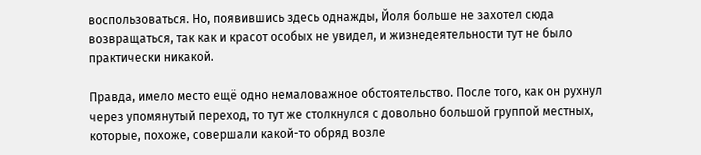воспользоваться. Но, появившись здесь однажды, Йоля больше не захотел сюда возвращаться, так как и красот особых не увидел, и жизнедеятельности тут не было практически никакой.

Правда, имело место ещё одно немаловажное обстоятельство. После того, как он рухнул через упомянутый переход, то тут же столкнулся с довольно большой группой местных, которые, похоже, совершали какой-то обряд возле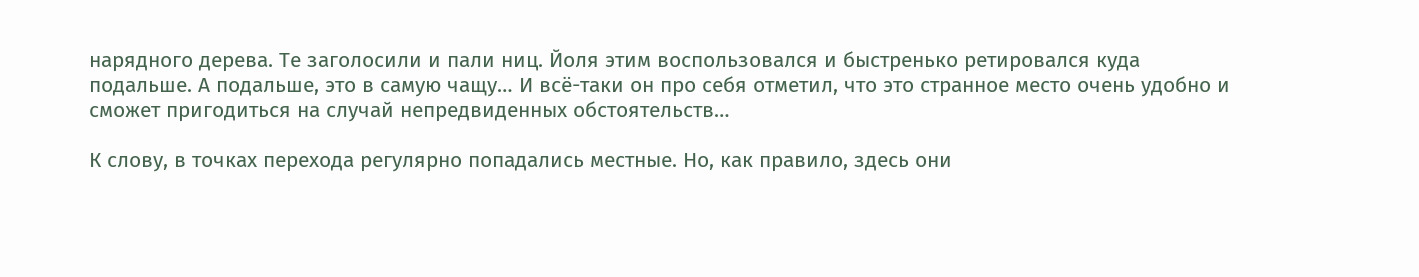нарядного дерева. Те заголосили и пали ниц. Йоля этим воспользовался и быстренько ретировался куда подальше. А подальше, это в самую чащу… И всё-таки он про себя отметил, что это странное место очень удобно и сможет пригодиться на случай непредвиденных обстоятельств…

К слову, в точках перехода регулярно попадались местные. Но, как правило, здесь они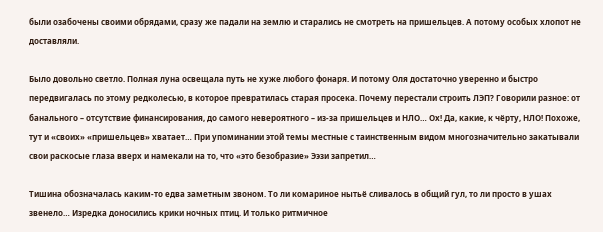были озабочены своими обрядами, сразу же падали на землю и старались не смотреть на пришельцев. А потому особых хлопот не доставляли.

Было довольно светло. Полная луна освещала путь не хуже любого фонаря. И потому Оля достаточно уверенно и быстро передвигалась по этому редколесью, в которое превратилась старая просека. Почему перестали строить ЛЭП? Говорили разное: от банального – отсутствие финансирования, до самого невероятного – из-за пришельцев и НЛО… Ох! Да, какие, к чёрту, НЛО! Похоже, тут и «своих» «пришельцев» хватает… При упоминании этой темы местные с таинственным видом многозначительно закатывали свои раскосые глаза вверх и намекали на то, что «это безобразие» Ээзи запретил…

Тишина обозначалась каким-то едва заметным звоном. То ли комариное нытьё сливалось в общий гул, то ли просто в ушах звенело… Изредка доносились крики ночных птиц. И только ритмичное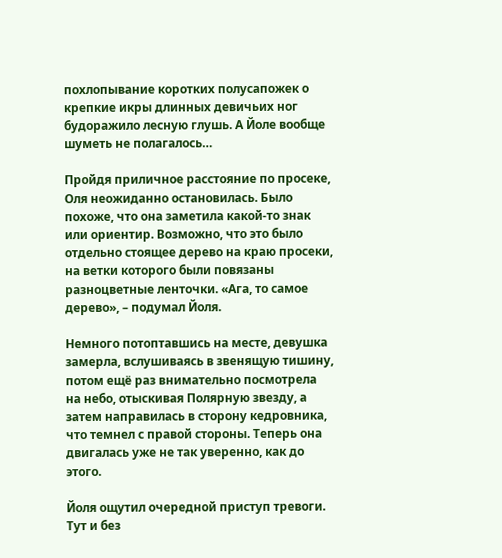похлопывание коротких полусапожек о крепкие икры длинных девичьих ног будоражило лесную глушь. А Йоле вообще шуметь не полагалось…

Пройдя приличное расстояние по просеке, Оля неожиданно остановилась. Было похоже, что она заметила какой-то знак или ориентир. Возможно, что это было отдельно стоящее дерево на краю просеки, на ветки которого были повязаны разноцветные ленточки. «Ага, то самое дерево», – подумал Йоля.

Немного потоптавшись на месте, девушка замерла, вслушиваясь в звенящую тишину, потом ещё раз внимательно посмотрела на небо, отыскивая Полярную звезду, а затем направилась в сторону кедровника, что темнел с правой стороны. Теперь она двигалась уже не так уверенно, как до этого.

Йоля ощутил очередной приступ тревоги. Тут и без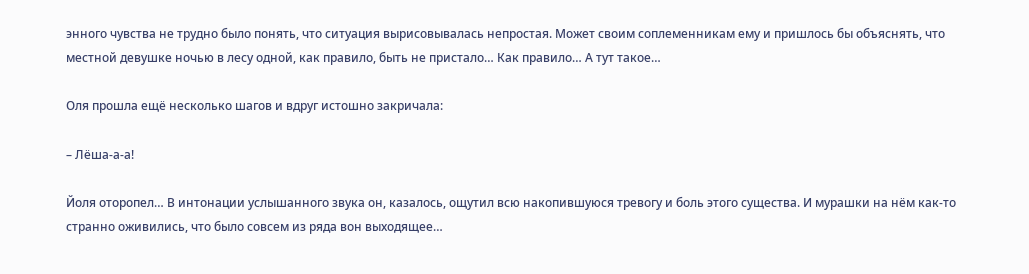энного чувства не трудно было понять, что ситуация вырисовывалась непростая. Может своим соплеменникам ему и пришлось бы объяснять, что местной девушке ночью в лесу одной, как правило, быть не пристало… Как правило… А тут такое…

Оля прошла ещё несколько шагов и вдруг истошно закричала:

– Лёша-а-а!

Йоля оторопел… В интонации услышанного звука он, казалось, ощутил всю накопившуюся тревогу и боль этого существа. И мурашки на нём как-то странно оживились, что было совсем из ряда вон выходящее…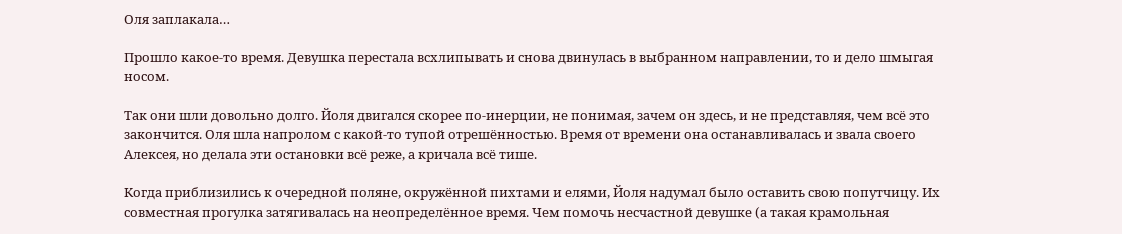Оля заплакала…

Прошло какое-то время. Девушка перестала всхлипывать и снова двинулась в выбранном направлении, то и дело шмыгая носом.

Так они шли довольно долго. Йоля двигался скорее по-инерции, не понимая, зачем он здесь, и не представляя, чем всё это закончится. Оля шла напролом с какой-то тупой отрешённостью. Время от времени она останавливалась и звала своего Алексея, но делала эти остановки всё реже, а кричала всё тише.

Когда приблизились к очередной поляне, окружённой пихтами и елями, Йоля надумал было оставить свою попутчицу. Их совместная прогулка затягивалась на неопределённое время. Чем помочь несчастной девушке (а такая крамольная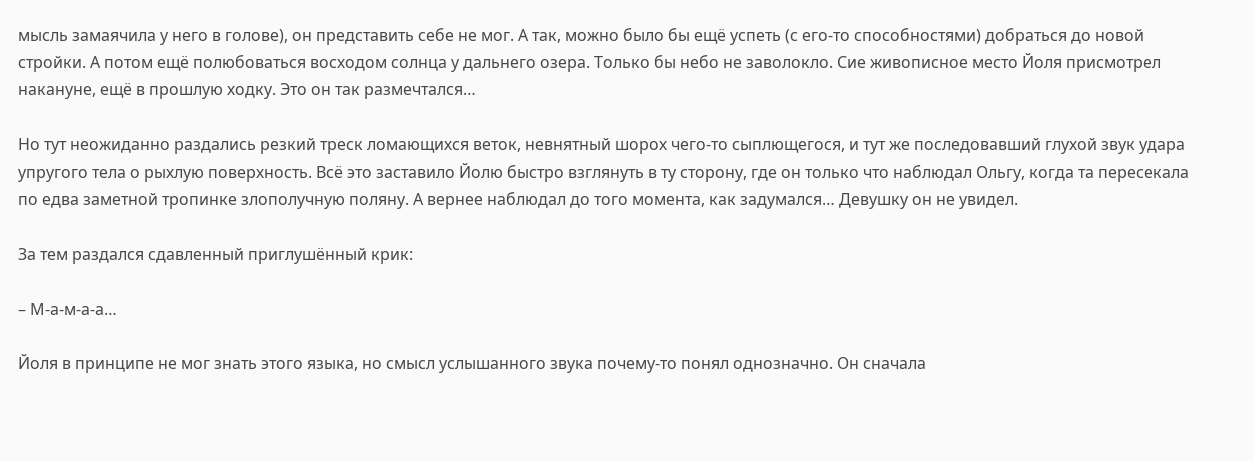мысль замаячила у него в голове), он представить себе не мог. А так, можно было бы ещё успеть (с его-то способностями) добраться до новой стройки. А потом ещё полюбоваться восходом солнца у дальнего озера. Только бы небо не заволокло. Сие живописное место Йоля присмотрел накануне, ещё в прошлую ходку. Это он так размечтался…

Но тут неожиданно раздались резкий треск ломающихся веток, невнятный шорох чего-то сыплющегося, и тут же последовавший глухой звук удара упругого тела о рыхлую поверхность. Всё это заставило Йолю быстро взглянуть в ту сторону, где он только что наблюдал Ольгу, когда та пересекала по едва заметной тропинке злополучную поляну. А вернее наблюдал до того момента, как задумался… Девушку он не увидел.

За тем раздался сдавленный приглушённый крик:

– М-а-м-а-а…

Йоля в принципе не мог знать этого языка, но смысл услышанного звука почему-то понял однозначно. Он сначала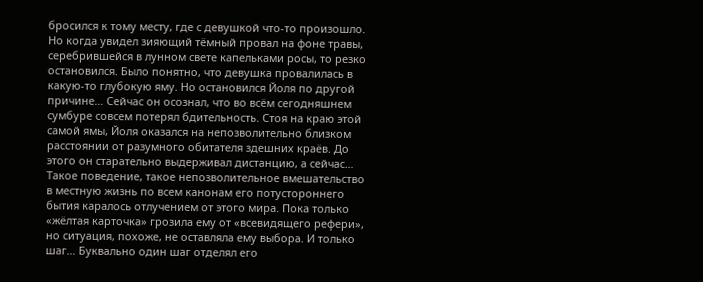бросился к тому месту, где с девушкой что-то произошло. Но когда увидел зияющий тёмный провал на фоне травы, серебрившейся в лунном свете капельками росы, то резко остановился. Было понятно, что девушка провалилась в какую-то глубокую яму. Но остановился Йоля по другой причине… Сейчас он осознал, что во всём сегодняшнем сумбуре совсем потерял бдительность. Стоя на краю этой самой ямы, Йоля оказался на непозволительно близком расстоянии от разумного обитателя здешних краёв. До этого он старательно выдерживал дистанцию, а сейчас… Такое поведение, такое непозволительное вмешательство в местную жизнь по всем канонам его потустороннего бытия каралось отлучением от этого мира. Пока только «жёлтая карточка» грозила ему от «всевидящего рефери», но ситуация, похоже, не оставляла ему выбора. И только шаг… Буквально один шаг отделял его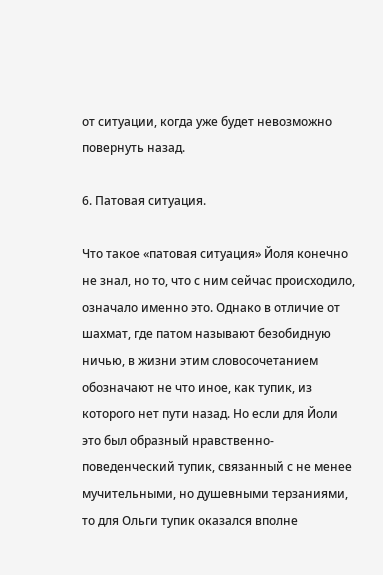от ситуации, когда уже будет невозможно повернуть назад.

6. Патовая ситуация.

Что такое «патовая ситуация» Йоля конечно не знал, но то, что с ним сейчас происходило, означало именно это. Однако в отличие от шахмат, где патом называют безобидную ничью, в жизни этим словосочетанием обозначают не что иное, как тупик, из которого нет пути назад. Но если для Йоли это был образный нравственно-поведенческий тупик, связанный с не менее мучительными, но душевными терзаниями, то для Ольги тупик оказался вполне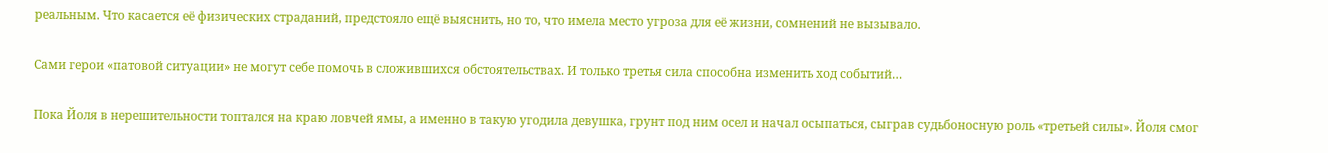реальным. Что касается её физических страданий, предстояло ещё выяснить, но то, что имела место угроза для её жизни, сомнений не вызывало.

Сами герои «патовой ситуации» не могут себе помочь в сложившихся обстоятельствах. И только третья сила способна изменить ход событий…

Пока Йоля в нерешительности топтался на краю ловчей ямы, а именно в такую угодила девушка, грунт под ним осел и начал осыпаться, сыграв судьбоносную роль «третьей силы». Йоля смог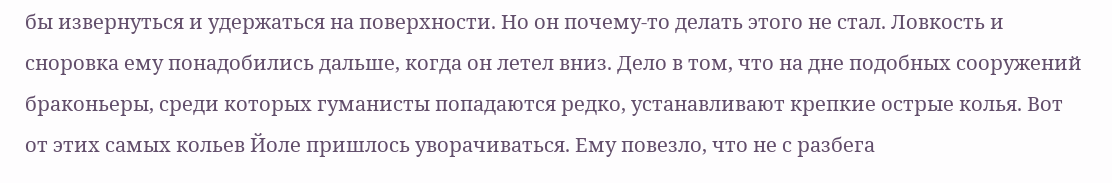бы извернуться и удержаться на поверхности. Но он почему-то делать этого не стал. Ловкость и сноровка ему понадобились дальше, когда он летел вниз. Дело в том, что на дне подобных сооружений браконьеры, среди которых гуманисты попадаются редко, устанавливают крепкие острые колья. Вот от этих самых кольев Йоле пришлось уворачиваться. Ему повезло, что не с разбега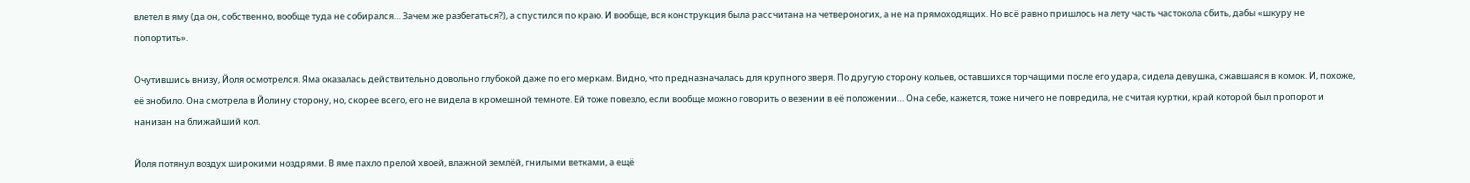влетел в яму (да он, собственно, вообще туда не собирался… Зачем же разбегаться?), а спустился по краю. И вообще, вся конструкция была рассчитана на четвероногих, а не на прямоходящих. Но всё равно пришлось на лету часть частокола сбить, дабы «шкуру не попортить».

Очутившись внизу, Йоля осмотрелся. Яма оказалась действительно довольно глубокой даже по его меркам. Видно, что предназначалась для крупного зверя. По другую сторону кольев, оставшихся торчащими после его удара, сидела девушка, сжавшаяся в комок. И, похоже, её знобило. Она смотрела в Йолину сторону, но, скорее всего, его не видела в кромешной темноте. Ей тоже повезло, если вообще можно говорить о везении в её положении… Она себе, кажется, тоже ничего не повредила, не считая куртки, край которой был пропорот и нанизан на ближайший кол.

Йоля потянул воздух широкими ноздрями. В яме пахло прелой хвоей, влажной землёй, гнилыми ветками, а ещё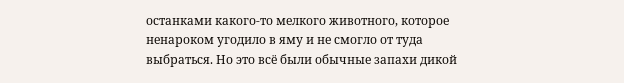останками какого-то мелкого животного, которое ненароком угодило в яму и не смогло от туда выбраться. Но это всё были обычные запахи дикой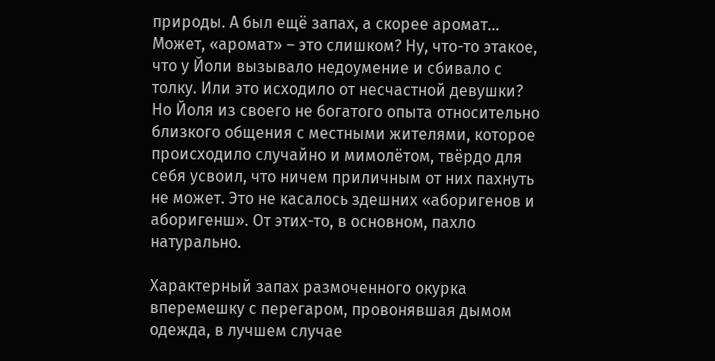природы. А был ещё запах, а скорее аромат… Может, «аромат» – это слишком? Ну, что-то этакое, что у Йоли вызывало недоумение и сбивало с толку. Или это исходило от несчастной девушки? Но Йоля из своего не богатого опыта относительно близкого общения с местными жителями, которое происходило случайно и мимолётом, твёрдо для себя усвоил, что ничем приличным от них пахнуть не может. Это не касалось здешних «аборигенов и аборигенш». От этих-то, в основном, пахло натурально.

Характерный запах размоченного окурка вперемешку с перегаром, провонявшая дымом одежда, в лучшем случае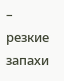– резкие запахи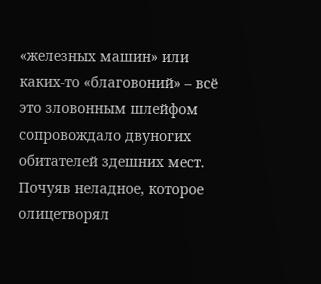«железных машин» или каких-то «благовоний» – всё это зловонным шлейфом сопровождало двуногих обитателей здешних мест. Почуяв неладное, которое олицетворял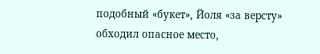подобный «букет», Йоля «за версту» обходил опасное место,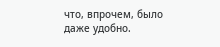что, впрочем, было даже удобно.